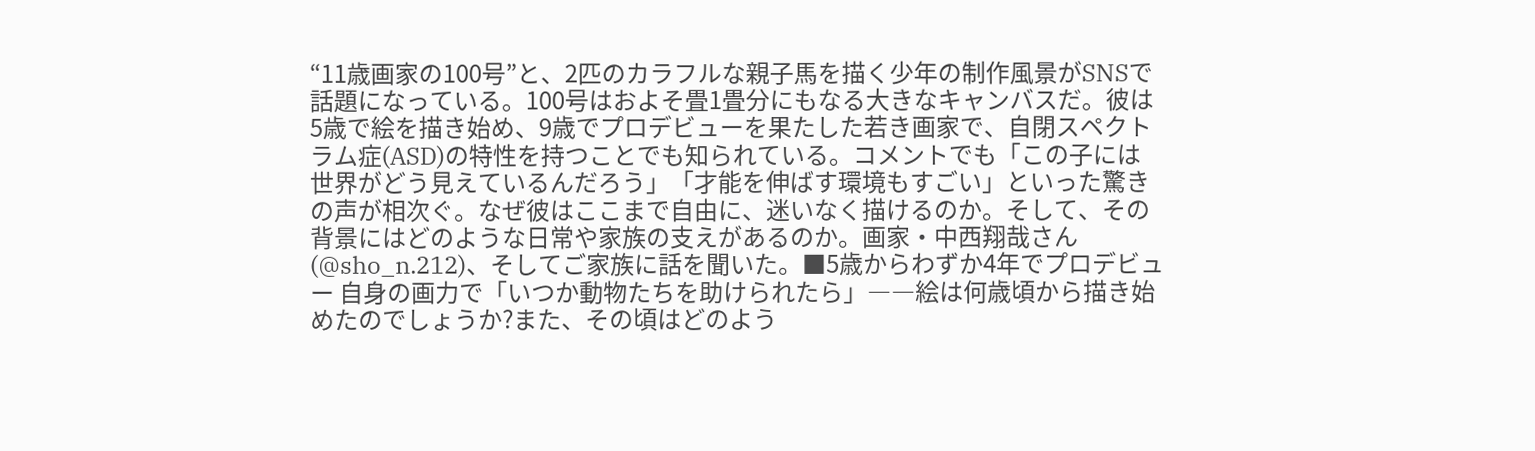“11歳画家の100号”と、2匹のカラフルな親子馬を描く少年の制作風景がSNSで話題になっている。100号はおよそ畳1畳分にもなる大きなキャンバスだ。彼は5歳で絵を描き始め、9歳でプロデビューを果たした若き画家で、自閉スペクトラム症(ASD)の特性を持つことでも知られている。コメントでも「この子には世界がどう見えているんだろう」「才能を伸ばす環境もすごい」といった驚きの声が相次ぐ。なぜ彼はここまで自由に、迷いなく描けるのか。そして、その背景にはどのような日常や家族の支えがあるのか。画家・中西翔哉さん(@sho_n.212)、そしてご家族に話を聞いた。■5歳からわずか4年でプロデビュー 自身の画力で「いつか動物たちを助けられたら」――絵は何歳頃から描き始めたのでしょうか?また、その頃はどのよう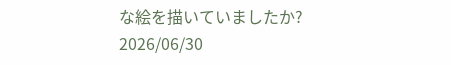な絵を描いていましたか?
2026/06/30